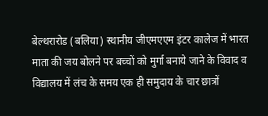बेल्थरारोड (बलिया) स्थानीय जीएमएएम इंटर कालेज में भारत माता की जय बोलने पर बच्चों को मुर्गा बनाये जाने के विवाद व विद्यालय में लंच के समय एक ही समुदाय के चार छात्रों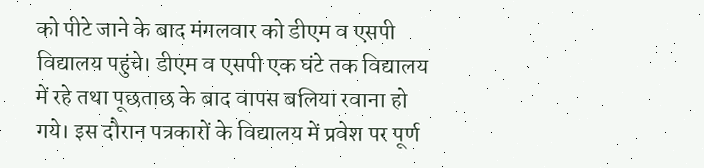को पीटे जाने के बाद मंगलवार को डीएम व एसपी विद्यालय पहुंचे। डीएम व एसपी एक घंटे तक विद्यालय में रहे तथा पूछताछ के बाद वापस बलिया रवाना हो गये। इस दौरान पत्रकारों के विद्यालय में प्रवेश पर पूर्ण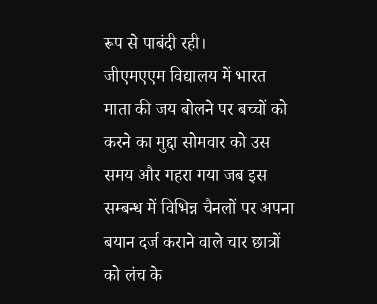रूप से पाबंदी रही।
जीएमएएम विद्यालय में भारत माता की जय बोलने पर बच्चों को करने का मुद्दा सोमवार को उस समय और गहरा गया जब इस सम्बन्ध में विभिन्न चैनलों पर अपना बयान दर्ज कराने वाले चार छात्रों को लंच के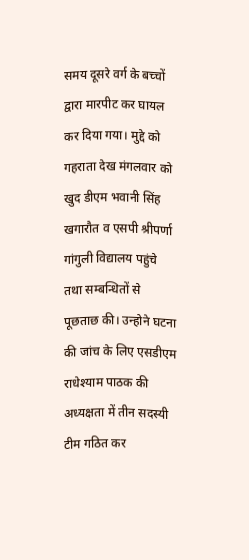समय दूसरे वर्ग के बच्चों द्वारा मारपीट कर घायल कर दिया गया। मुद्दे को गहराता देख मंगलवार को खुद डीएम भवानी सिंह खगारौत व एसपी श्रीपर्णा गांगुली विद्यालय पहुंचे तथा सम्बन्धितों से पूछताछ की। उन्होने घटना की जांच के लिए एसडीएम राधेश्याम पाठक की अध्यक्षता में तीन सदस्यी टीम गठित कर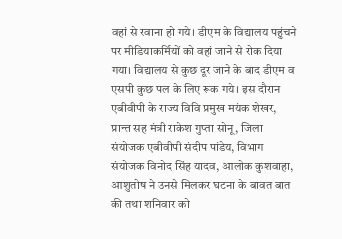वहां से रवाना हो गये। डीएम के विद्यालय पहुंचने पर मीडियाकर्मियों को वहां जाने से रोक दिया गया। विद्यालय से कुछ दूर जाने के बाद डीएम व एसपी कुछ पल के लिए रूक गये। इस दौरान एबीवीपी के राज्य विवि प्रमुख मयंक शेखर, प्रान्त सह मंत्री राकेश गुप्ता सोनू, जिला संयोजक एबीवीपी संदीप पांडेय, विभाग संयोजक विनोद सिंह यादव, आलोक कुशवाहा, आशुतोष ने उनसे मिलकर घटना के बावत बात की तथा शनिवार को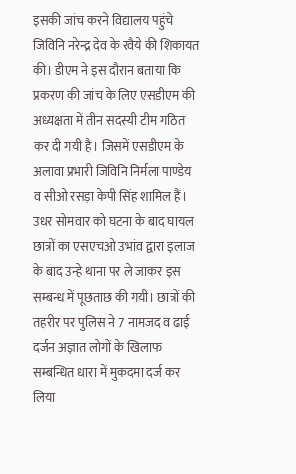इसकी जांच करने विद्यालय पहुंचे जिविनि नरेन्द्र देव के रवैये की शिकायत की। डीएम ने इस दौरान बताया कि प्रकरण की जांच के लिए एसडीएम की अध्यक्षता में तीन सदस्यी टीम गठित कर दी गयी है। जिसमें एसडीएम के अलावा प्रभारी जिविनि निर्मला पाण्डेय व सीओ रसड़ा केपी सिंह शामिल हैं। उधर सोमवार को घटना के बाद घायल छात्रों का एसएचओ उभांव द्वारा इलाज के बाद उन्हे थाना पर ले जाकर इस सम्बन्ध में पूछताछ की गयी। छात्रों की तहरीर पर पुलिस ने 7 नामजद व ढाई दर्जन अज्ञात लोगों के खिलाफ सम्बन्धित धारा में मुकदमा दर्ज कर लिया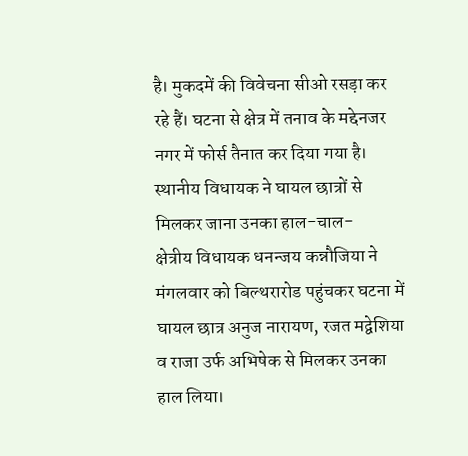है। मुकदमें की विवेचना सीओ रसड़ा कर रहे हैं। घटना से क्षेत्र में तनाव के मद्देनजर नगर में फोर्स तैनात कर दिया गया है।
स्थानीय विधायक ने घायल छात्रों से मिलकर जाना उनका हाल-चाल-
क्षेत्रीय विधायक धनन्जय कन्नौजिया ने मंगलवार को बिल्थरारोड पहुंचकर घटना में घायल छात्र अनुज नारायण, रजत मद्वेशिया व राजा उर्फ अभिषेक से मिलकर उनका हाल लिया।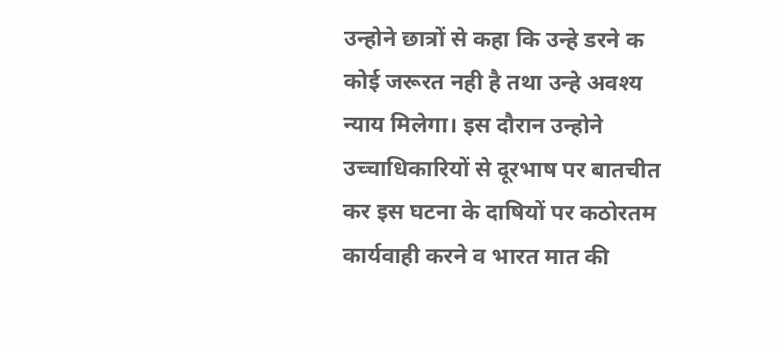उन्होने छात्रों से कहा कि उन्हे डरने क कोई जरूरत नही है तथा उन्हे अवश्य न्याय मिलेगा। इस दौरान उन्होने उच्चाधिकारियों से दूरभाष पर बातचीत कर इस घटना के दाषियों पर कठोरतम कार्यवाही करने व भारत मात की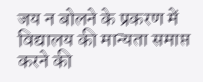जय न बोलने के प्रकरण में विद्यालय की मान्यता समाप्त करने की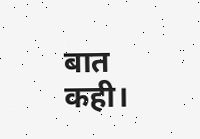बात कही।